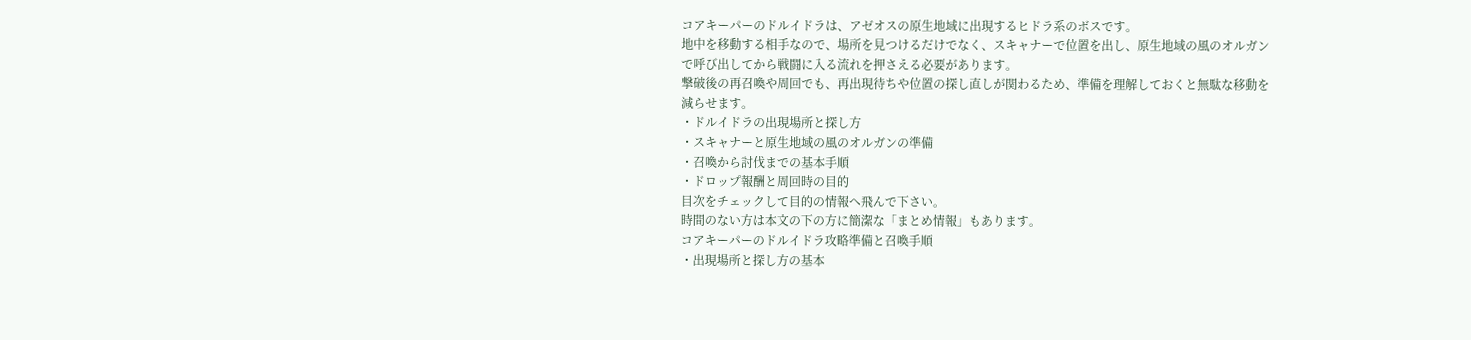コアキーパーのドルイドラは、アゼオスの原生地域に出現するヒドラ系のボスです。
地中を移動する相手なので、場所を見つけるだけでなく、スキャナーで位置を出し、原生地域の風のオルガンで呼び出してから戦闘に入る流れを押さえる必要があります。
撃破後の再召喚や周回でも、再出現待ちや位置の探し直しが関わるため、準備を理解しておくと無駄な移動を減らせます。
・ドルイドラの出現場所と探し方
・スキャナーと原生地域の風のオルガンの準備
・召喚から討伐までの基本手順
・ドロップ報酬と周回時の目的
目次をチェックして目的の情報へ飛んで下さい。
時間のない方は本文の下の方に簡潔な「まとめ情報」もあります。
コアキーパーのドルイドラ攻略準備と召喚手順
・出現場所と探し方の基本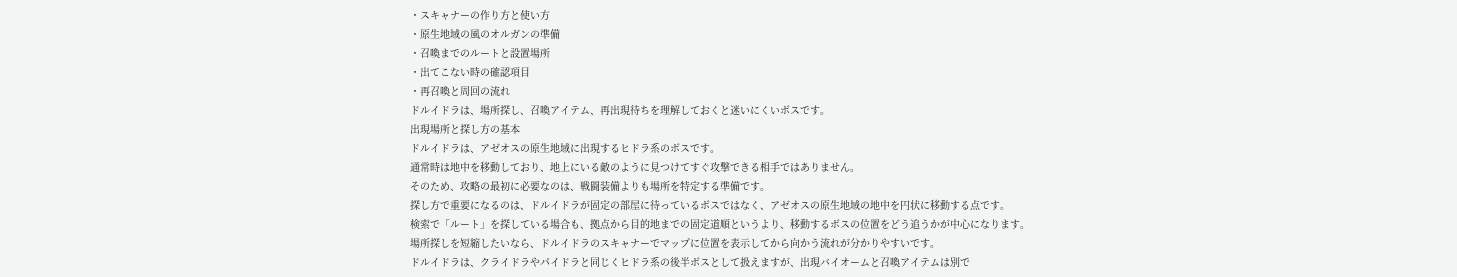・スキャナーの作り方と使い方
・原生地域の風のオルガンの準備
・召喚までのルートと設置場所
・出てこない時の確認項目
・再召喚と周回の流れ
ドルイドラは、場所探し、召喚アイテム、再出現待ちを理解しておくと迷いにくいボスです。
出現場所と探し方の基本
ドルイドラは、アゼオスの原生地域に出現するヒドラ系のボスです。
通常時は地中を移動しており、地上にいる敵のように見つけてすぐ攻撃できる相手ではありません。
そのため、攻略の最初に必要なのは、戦闘装備よりも場所を特定する準備です。
探し方で重要になるのは、ドルイドラが固定の部屋に待っているボスではなく、アゼオスの原生地域の地中を円状に移動する点です。
検索で「ルート」を探している場合も、拠点から目的地までの固定道順というより、移動するボスの位置をどう追うかが中心になります。
場所探しを短縮したいなら、ドルイドラのスキャナーでマップに位置を表示してから向かう流れが分かりやすいです。
ドルイドラは、クライドラやパイドラと同じくヒドラ系の後半ボスとして扱えますが、出現バイオームと召喚アイテムは別で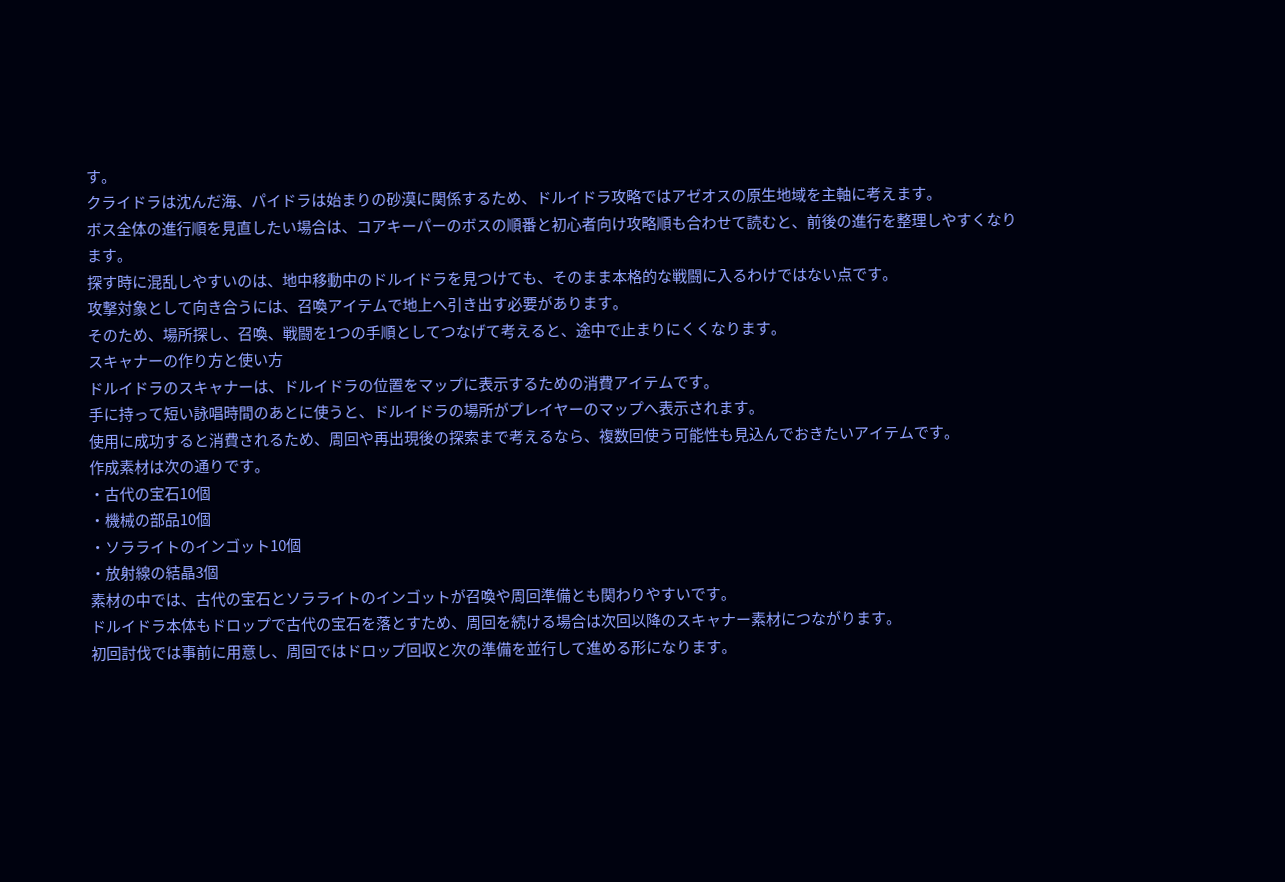す。
クライドラは沈んだ海、パイドラは始まりの砂漠に関係するため、ドルイドラ攻略ではアゼオスの原生地域を主軸に考えます。
ボス全体の進行順を見直したい場合は、コアキーパーのボスの順番と初心者向け攻略順も合わせて読むと、前後の進行を整理しやすくなります。
探す時に混乱しやすいのは、地中移動中のドルイドラを見つけても、そのまま本格的な戦闘に入るわけではない点です。
攻撃対象として向き合うには、召喚アイテムで地上へ引き出す必要があります。
そのため、場所探し、召喚、戦闘を1つの手順としてつなげて考えると、途中で止まりにくくなります。
スキャナーの作り方と使い方
ドルイドラのスキャナーは、ドルイドラの位置をマップに表示するための消費アイテムです。
手に持って短い詠唱時間のあとに使うと、ドルイドラの場所がプレイヤーのマップへ表示されます。
使用に成功すると消費されるため、周回や再出現後の探索まで考えるなら、複数回使う可能性も見込んでおきたいアイテムです。
作成素材は次の通りです。
・古代の宝石10個
・機械の部品10個
・ソラライトのインゴット10個
・放射線の結晶3個
素材の中では、古代の宝石とソラライトのインゴットが召喚や周回準備とも関わりやすいです。
ドルイドラ本体もドロップで古代の宝石を落とすため、周回を続ける場合は次回以降のスキャナー素材につながります。
初回討伐では事前に用意し、周回ではドロップ回収と次の準備を並行して進める形になります。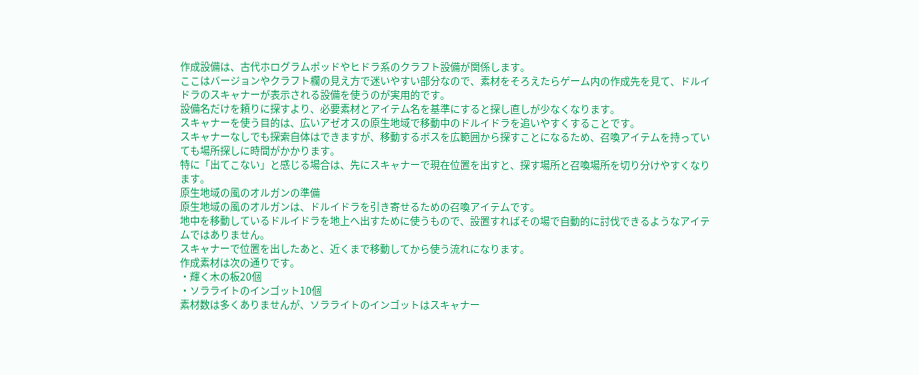作成設備は、古代ホログラムポッドやヒドラ系のクラフト設備が関係します。
ここはバージョンやクラフト欄の見え方で迷いやすい部分なので、素材をそろえたらゲーム内の作成先を見て、ドルイドラのスキャナーが表示される設備を使うのが実用的です。
設備名だけを頼りに探すより、必要素材とアイテム名を基準にすると探し直しが少なくなります。
スキャナーを使う目的は、広いアゼオスの原生地域で移動中のドルイドラを追いやすくすることです。
スキャナーなしでも探索自体はできますが、移動するボスを広範囲から探すことになるため、召喚アイテムを持っていても場所探しに時間がかかります。
特に「出てこない」と感じる場合は、先にスキャナーで現在位置を出すと、探す場所と召喚場所を切り分けやすくなります。
原生地域の風のオルガンの準備
原生地域の風のオルガンは、ドルイドラを引き寄せるための召喚アイテムです。
地中を移動しているドルイドラを地上へ出すために使うもので、設置すればその場で自動的に討伐できるようなアイテムではありません。
スキャナーで位置を出したあと、近くまで移動してから使う流れになります。
作成素材は次の通りです。
・輝く木の板20個
・ソラライトのインゴット10個
素材数は多くありませんが、ソラライトのインゴットはスキャナー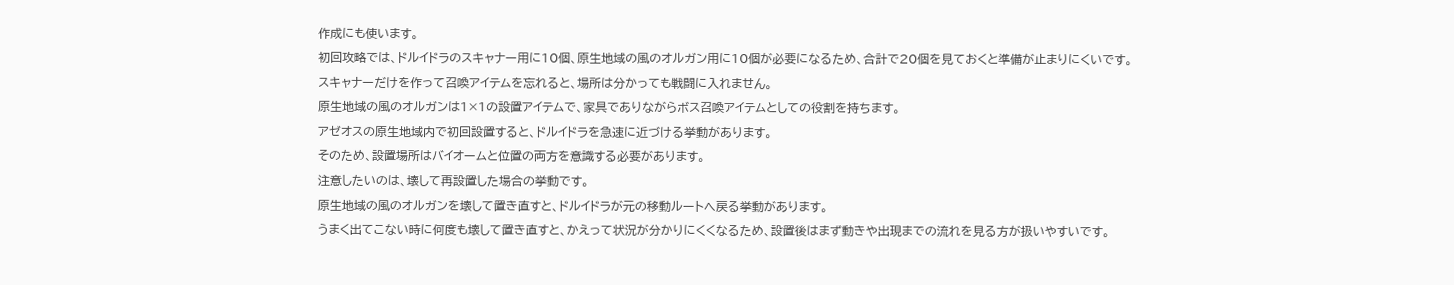作成にも使います。
初回攻略では、ドルイドラのスキャナー用に10個、原生地域の風のオルガン用に10個が必要になるため、合計で20個を見ておくと準備が止まりにくいです。
スキャナーだけを作って召喚アイテムを忘れると、場所は分かっても戦闘に入れません。
原生地域の風のオルガンは1×1の設置アイテムで、家具でありながらボス召喚アイテムとしての役割を持ちます。
アゼオスの原生地域内で初回設置すると、ドルイドラを急速に近づける挙動があります。
そのため、設置場所はバイオームと位置の両方を意識する必要があります。
注意したいのは、壊して再設置した場合の挙動です。
原生地域の風のオルガンを壊して置き直すと、ドルイドラが元の移動ルートへ戻る挙動があります。
うまく出てこない時に何度も壊して置き直すと、かえって状況が分かりにくくなるため、設置後はまず動きや出現までの流れを見る方が扱いやすいです。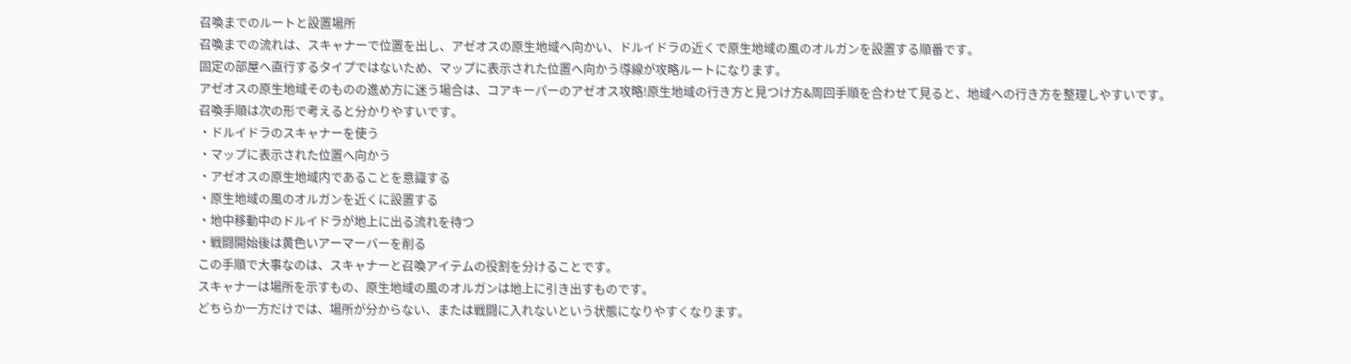召喚までのルートと設置場所
召喚までの流れは、スキャナーで位置を出し、アゼオスの原生地域へ向かい、ドルイドラの近くで原生地域の風のオルガンを設置する順番です。
固定の部屋へ直行するタイプではないため、マップに表示された位置へ向かう導線が攻略ルートになります。
アゼオスの原生地域そのものの進め方に迷う場合は、コアキーパーのアゼオス攻略!原生地域の行き方と見つけ方&周回手順を合わせて見ると、地域への行き方を整理しやすいです。
召喚手順は次の形で考えると分かりやすいです。
・ドルイドラのスキャナーを使う
・マップに表示された位置へ向かう
・アゼオスの原生地域内であることを意識する
・原生地域の風のオルガンを近くに設置する
・地中移動中のドルイドラが地上に出る流れを待つ
・戦闘開始後は黄色いアーマーバーを削る
この手順で大事なのは、スキャナーと召喚アイテムの役割を分けることです。
スキャナーは場所を示すもの、原生地域の風のオルガンは地上に引き出すものです。
どちらか一方だけでは、場所が分からない、または戦闘に入れないという状態になりやすくなります。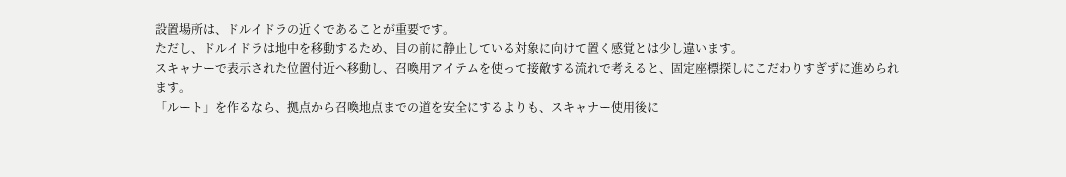設置場所は、ドルイドラの近くであることが重要です。
ただし、ドルイドラは地中を移動するため、目の前に静止している対象に向けて置く感覚とは少し違います。
スキャナーで表示された位置付近へ移動し、召喚用アイテムを使って接敵する流れで考えると、固定座標探しにこだわりすぎずに進められます。
「ルート」を作るなら、拠点から召喚地点までの道を安全にするよりも、スキャナー使用後に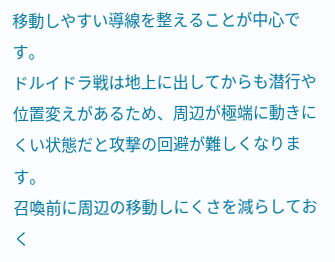移動しやすい導線を整えることが中心です。
ドルイドラ戦は地上に出してからも潜行や位置変えがあるため、周辺が極端に動きにくい状態だと攻撃の回避が難しくなります。
召喚前に周辺の移動しにくさを減らしておく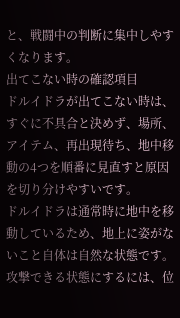と、戦闘中の判断に集中しやすくなります。
出てこない時の確認項目
ドルイドラが出てこない時は、すぐに不具合と決めず、場所、アイテム、再出現待ち、地中移動の4つを順番に見直すと原因を切り分けやすいです。
ドルイドラは通常時に地中を移動しているため、地上に姿がないこと自体は自然な状態です。
攻撃できる状態にするには、位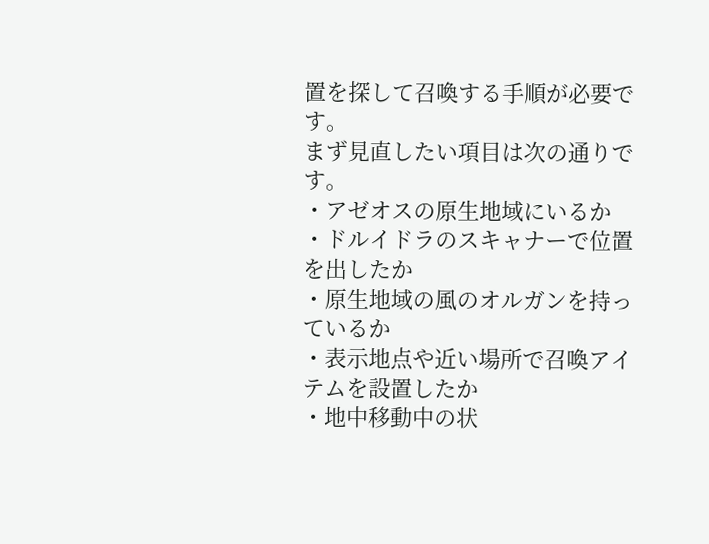置を探して召喚する手順が必要です。
まず見直したい項目は次の通りです。
・アゼオスの原生地域にいるか
・ドルイドラのスキャナーで位置を出したか
・原生地域の風のオルガンを持っているか
・表示地点や近い場所で召喚アイテムを設置したか
・地中移動中の状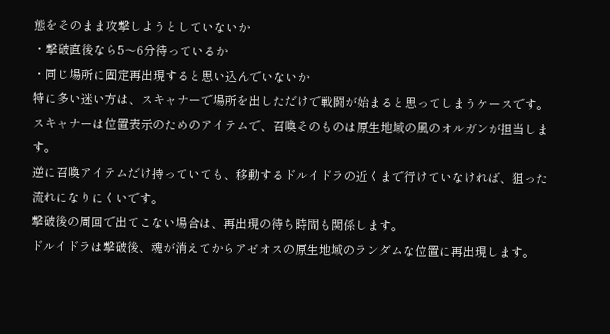態をそのまま攻撃しようとしていないか
・撃破直後なら5〜6分待っているか
・同じ場所に固定再出現すると思い込んでいないか
特に多い迷い方は、スキャナーで場所を出しただけで戦闘が始まると思ってしまうケースです。
スキャナーは位置表示のためのアイテムで、召喚そのものは原生地域の風のオルガンが担当します。
逆に召喚アイテムだけ持っていても、移動するドルイドラの近くまで行けていなければ、狙った流れになりにくいです。
撃破後の周回で出てこない場合は、再出現の待ち時間も関係します。
ドルイドラは撃破後、魂が消えてからアゼオスの原生地域のランダムな位置に再出現します。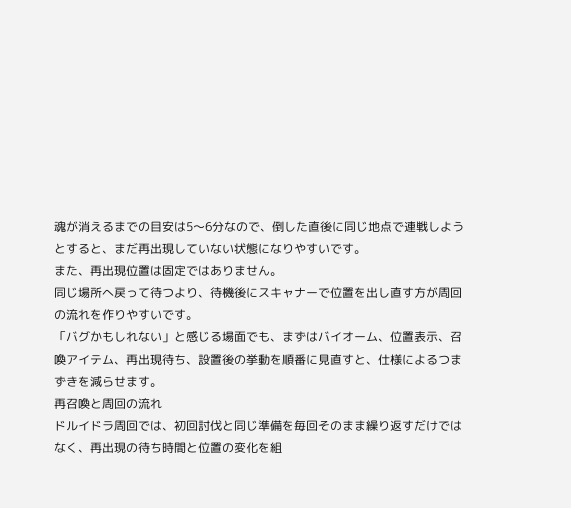魂が消えるまでの目安は5〜6分なので、倒した直後に同じ地点で連戦しようとすると、まだ再出現していない状態になりやすいです。
また、再出現位置は固定ではありません。
同じ場所へ戻って待つより、待機後にスキャナーで位置を出し直す方が周回の流れを作りやすいです。
「バグかもしれない」と感じる場面でも、まずはバイオーム、位置表示、召喚アイテム、再出現待ち、設置後の挙動を順番に見直すと、仕様によるつまずきを減らせます。
再召喚と周回の流れ
ドルイドラ周回では、初回討伐と同じ準備を毎回そのまま繰り返すだけではなく、再出現の待ち時間と位置の変化を組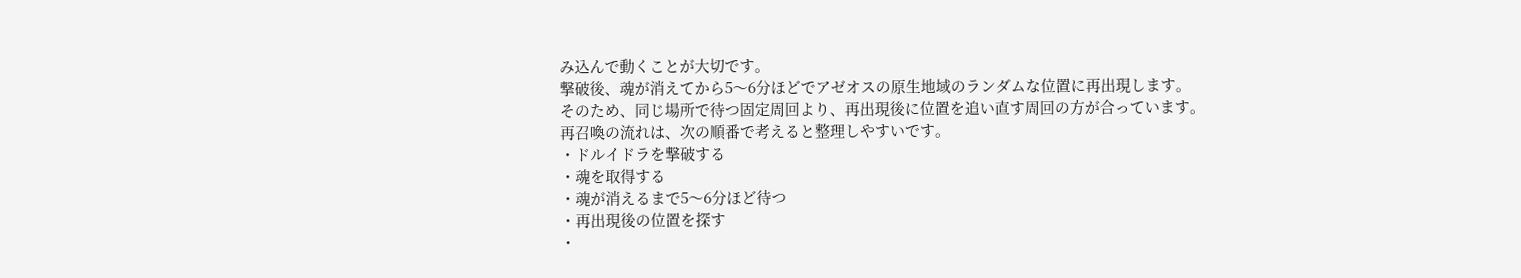み込んで動くことが大切です。
撃破後、魂が消えてから5〜6分ほどでアゼオスの原生地域のランダムな位置に再出現します。
そのため、同じ場所で待つ固定周回より、再出現後に位置を追い直す周回の方が合っています。
再召喚の流れは、次の順番で考えると整理しやすいです。
・ドルイドラを撃破する
・魂を取得する
・魂が消えるまで5〜6分ほど待つ
・再出現後の位置を探す
・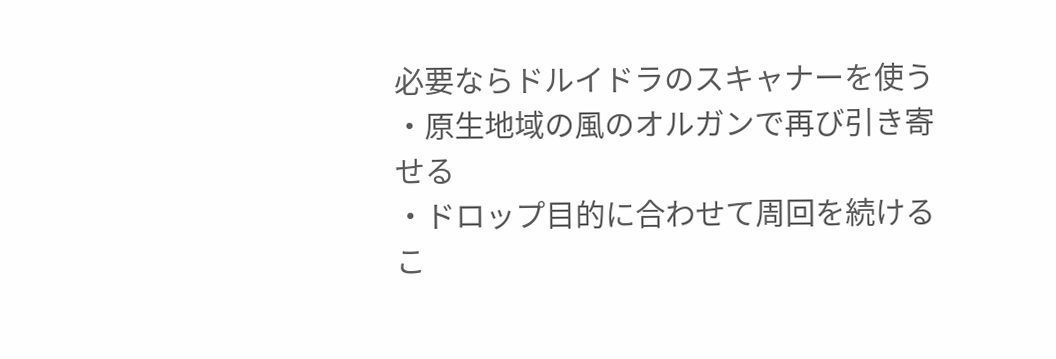必要ならドルイドラのスキャナーを使う
・原生地域の風のオルガンで再び引き寄せる
・ドロップ目的に合わせて周回を続ける
こ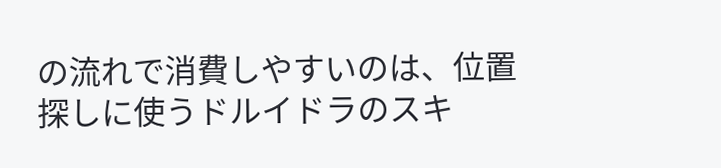の流れで消費しやすいのは、位置探しに使うドルイドラのスキ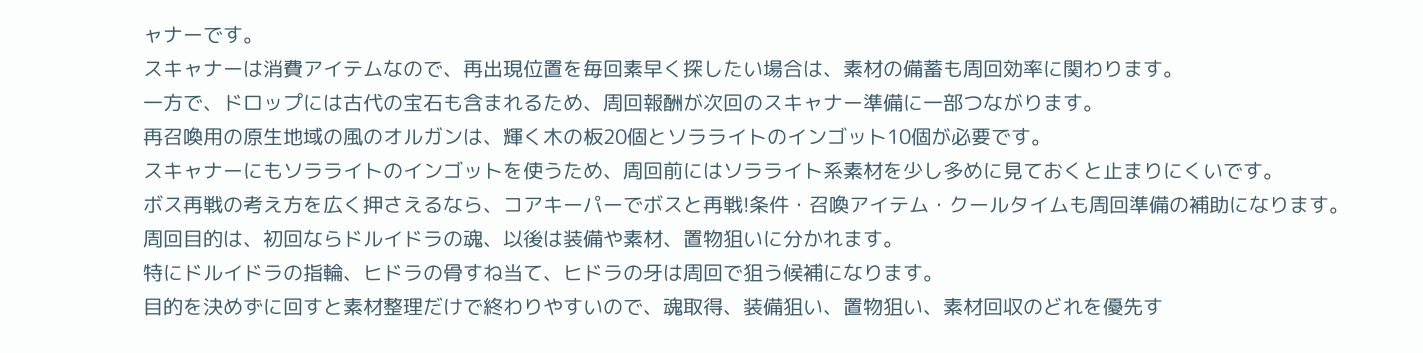ャナーです。
スキャナーは消費アイテムなので、再出現位置を毎回素早く探したい場合は、素材の備蓄も周回効率に関わります。
一方で、ドロップには古代の宝石も含まれるため、周回報酬が次回のスキャナー準備に一部つながります。
再召喚用の原生地域の風のオルガンは、輝く木の板20個とソラライトのインゴット10個が必要です。
スキャナーにもソラライトのインゴットを使うため、周回前にはソラライト系素材を少し多めに見ておくと止まりにくいです。
ボス再戦の考え方を広く押さえるなら、コアキーパーでボスと再戦!条件・召喚アイテム・クールタイムも周回準備の補助になります。
周回目的は、初回ならドルイドラの魂、以後は装備や素材、置物狙いに分かれます。
特にドルイドラの指輪、ヒドラの骨すね当て、ヒドラの牙は周回で狙う候補になります。
目的を決めずに回すと素材整理だけで終わりやすいので、魂取得、装備狙い、置物狙い、素材回収のどれを優先す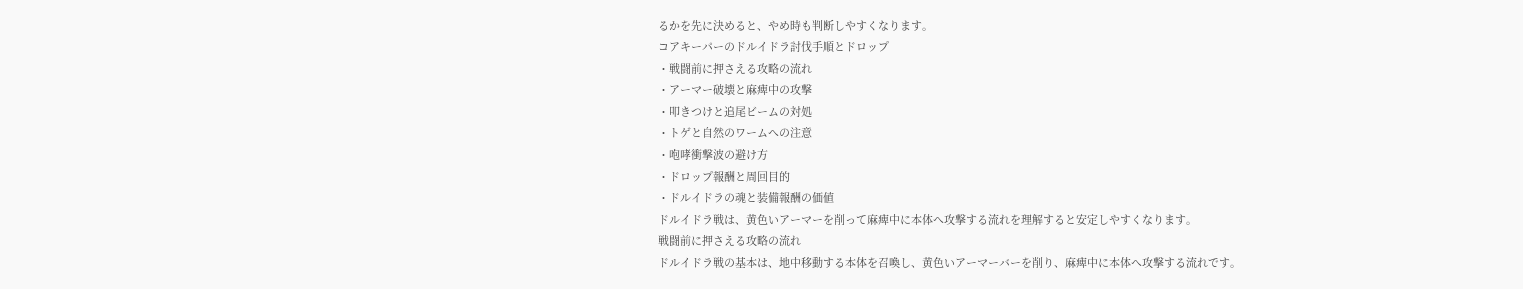るかを先に決めると、やめ時も判断しやすくなります。
コアキーパーのドルイドラ討伐手順とドロップ
・戦闘前に押さえる攻略の流れ
・アーマー破壊と麻痺中の攻撃
・叩きつけと追尾ビームの対処
・トゲと自然のワームへの注意
・咆哮衝撃波の避け方
・ドロップ報酬と周回目的
・ドルイドラの魂と装備報酬の価値
ドルイドラ戦は、黄色いアーマーを削って麻痺中に本体へ攻撃する流れを理解すると安定しやすくなります。
戦闘前に押さえる攻略の流れ
ドルイドラ戦の基本は、地中移動する本体を召喚し、黄色いアーマーバーを削り、麻痺中に本体へ攻撃する流れです。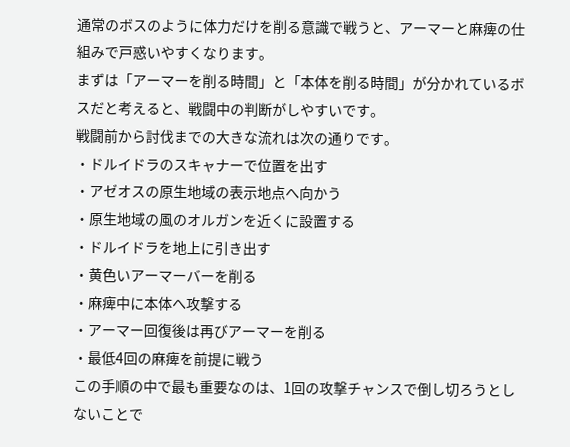通常のボスのように体力だけを削る意識で戦うと、アーマーと麻痺の仕組みで戸惑いやすくなります。
まずは「アーマーを削る時間」と「本体を削る時間」が分かれているボスだと考えると、戦闘中の判断がしやすいです。
戦闘前から討伐までの大きな流れは次の通りです。
・ドルイドラのスキャナーで位置を出す
・アゼオスの原生地域の表示地点へ向かう
・原生地域の風のオルガンを近くに設置する
・ドルイドラを地上に引き出す
・黄色いアーマーバーを削る
・麻痺中に本体へ攻撃する
・アーマー回復後は再びアーマーを削る
・最低4回の麻痺を前提に戦う
この手順の中で最も重要なのは、1回の攻撃チャンスで倒し切ろうとしないことで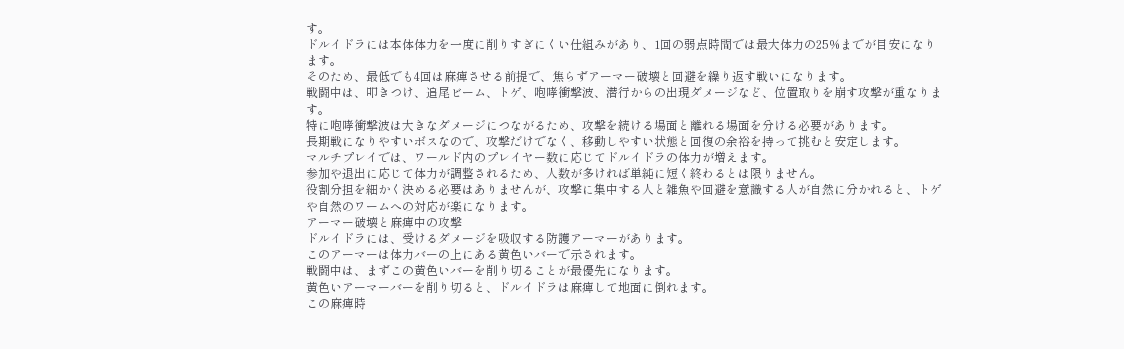す。
ドルイドラには本体体力を一度に削りすぎにくい仕組みがあり、1回の弱点時間では最大体力の25%までが目安になります。
そのため、最低でも4回は麻痺させる前提で、焦らずアーマー破壊と回避を繰り返す戦いになります。
戦闘中は、叩きつけ、追尾ビーム、トゲ、咆哮衝撃波、潜行からの出現ダメージなど、位置取りを崩す攻撃が重なります。
特に咆哮衝撃波は大きなダメージにつながるため、攻撃を続ける場面と離れる場面を分ける必要があります。
長期戦になりやすいボスなので、攻撃だけでなく、移動しやすい状態と回復の余裕を持って挑むと安定します。
マルチプレイでは、ワールド内のプレイヤー数に応じてドルイドラの体力が増えます。
参加や退出に応じて体力が調整されるため、人数が多ければ単純に短く終わるとは限りません。
役割分担を細かく決める必要はありませんが、攻撃に集中する人と雑魚や回避を意識する人が自然に分かれると、トゲや自然のワームへの対応が楽になります。
アーマー破壊と麻痺中の攻撃
ドルイドラには、受けるダメージを吸収する防護アーマーがあります。
このアーマーは体力バーの上にある黄色いバーで示されます。
戦闘中は、まずこの黄色いバーを削り切ることが最優先になります。
黄色いアーマーバーを削り切ると、ドルイドラは麻痺して地面に倒れます。
この麻痺時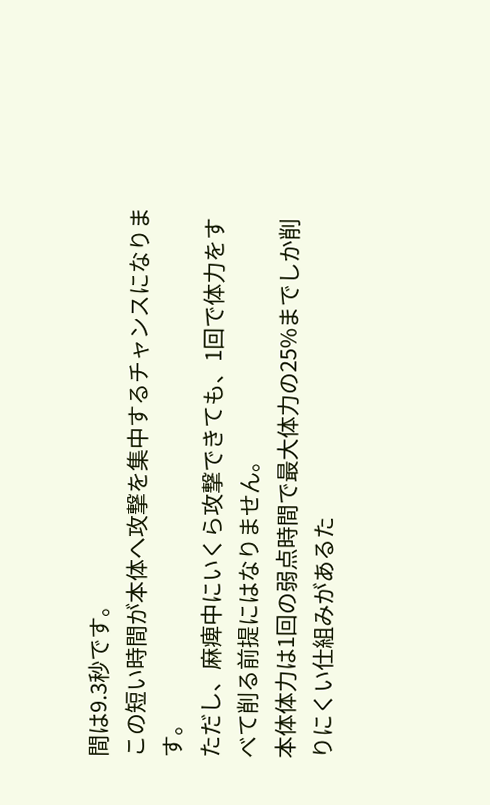間は9.3秒です。
この短い時間が本体へ攻撃を集中するチャンスになります。
ただし、麻痺中にいくら攻撃できても、1回で体力をすべて削る前提にはなりません。
本体体力は1回の弱点時間で最大体力の25%までしか削りにくい仕組みがあるた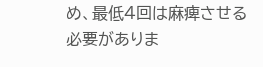め、最低4回は麻痺させる必要がありま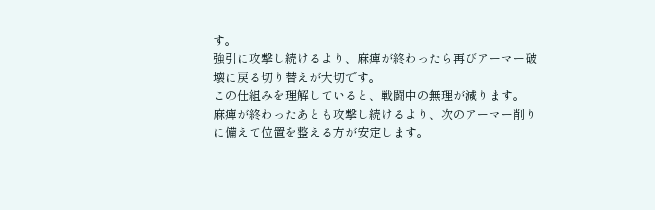す。
強引に攻撃し続けるより、麻痺が終わったら再びアーマー破壊に戻る切り替えが大切です。
この仕組みを理解していると、戦闘中の無理が減ります。
麻痺が終わったあとも攻撃し続けるより、次のアーマー削りに備えて位置を整える方が安定します。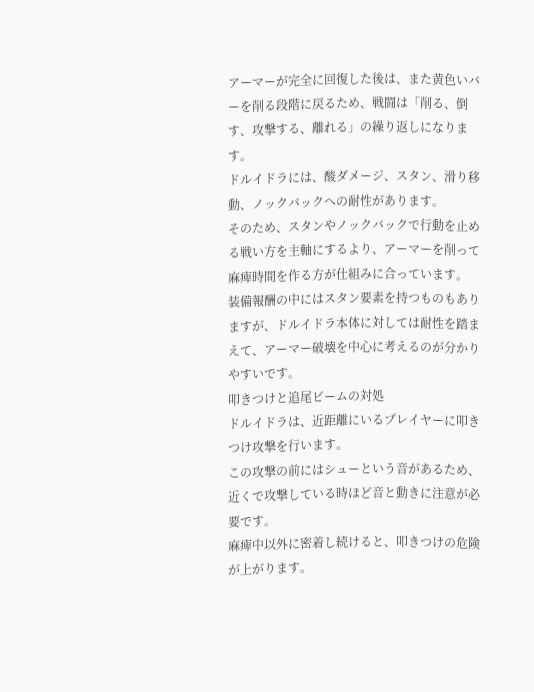アーマーが完全に回復した後は、また黄色いバーを削る段階に戻るため、戦闘は「削る、倒す、攻撃する、離れる」の繰り返しになります。
ドルイドラには、酸ダメージ、スタン、滑り移動、ノックバックへの耐性があります。
そのため、スタンやノックバックで行動を止める戦い方を主軸にするより、アーマーを削って麻痺時間を作る方が仕組みに合っています。
装備報酬の中にはスタン要素を持つものもありますが、ドルイドラ本体に対しては耐性を踏まえて、アーマー破壊を中心に考えるのが分かりやすいです。
叩きつけと追尾ビームの対処
ドルイドラは、近距離にいるプレイヤーに叩きつけ攻撃を行います。
この攻撃の前にはシューという音があるため、近くで攻撃している時ほど音と動きに注意が必要です。
麻痺中以外に密着し続けると、叩きつけの危険が上がります。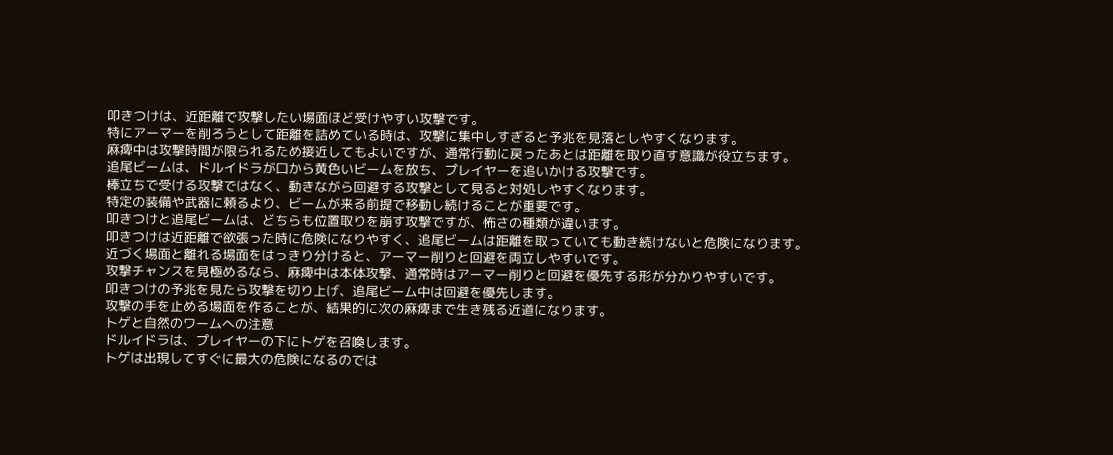叩きつけは、近距離で攻撃したい場面ほど受けやすい攻撃です。
特にアーマーを削ろうとして距離を詰めている時は、攻撃に集中しすぎると予兆を見落としやすくなります。
麻痺中は攻撃時間が限られるため接近してもよいですが、通常行動に戻ったあとは距離を取り直す意識が役立ちます。
追尾ビームは、ドルイドラが口から黄色いビームを放ち、プレイヤーを追いかける攻撃です。
棒立ちで受ける攻撃ではなく、動きながら回避する攻撃として見ると対処しやすくなります。
特定の装備や武器に頼るより、ビームが来る前提で移動し続けることが重要です。
叩きつけと追尾ビームは、どちらも位置取りを崩す攻撃ですが、怖さの種類が違います。
叩きつけは近距離で欲張った時に危険になりやすく、追尾ビームは距離を取っていても動き続けないと危険になります。
近づく場面と離れる場面をはっきり分けると、アーマー削りと回避を両立しやすいです。
攻撃チャンスを見極めるなら、麻痺中は本体攻撃、通常時はアーマー削りと回避を優先する形が分かりやすいです。
叩きつけの予兆を見たら攻撃を切り上げ、追尾ビーム中は回避を優先します。
攻撃の手を止める場面を作ることが、結果的に次の麻痺まで生き残る近道になります。
トゲと自然のワームへの注意
ドルイドラは、プレイヤーの下にトゲを召喚します。
トゲは出現してすぐに最大の危険になるのでは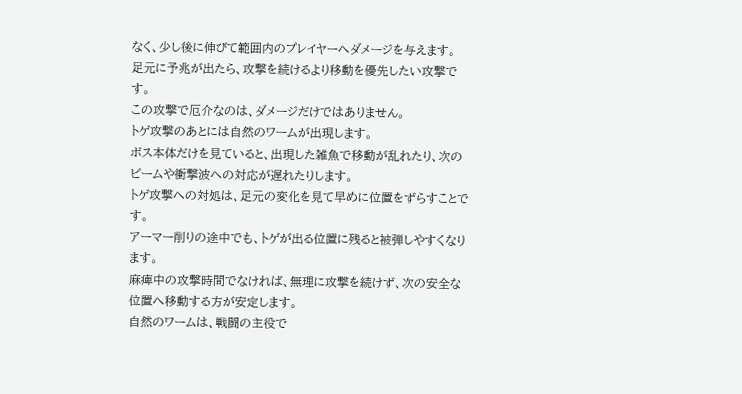なく、少し後に伸びて範囲内のプレイヤーへダメージを与えます。
足元に予兆が出たら、攻撃を続けるより移動を優先したい攻撃です。
この攻撃で厄介なのは、ダメージだけではありません。
トゲ攻撃のあとには自然のワームが出現します。
ボス本体だけを見ていると、出現した雑魚で移動が乱れたり、次のビームや衝撃波への対応が遅れたりします。
トゲ攻撃への対処は、足元の変化を見て早めに位置をずらすことです。
アーマー削りの途中でも、トゲが出る位置に残ると被弾しやすくなります。
麻痺中の攻撃時間でなければ、無理に攻撃を続けず、次の安全な位置へ移動する方が安定します。
自然のワームは、戦闘の主役で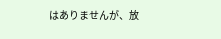はありませんが、放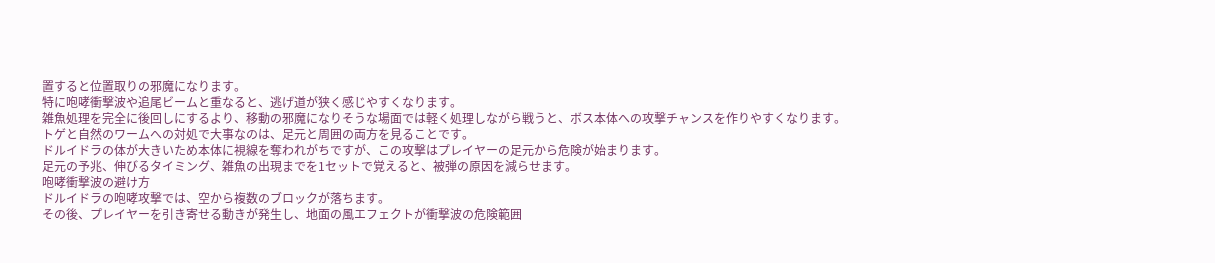置すると位置取りの邪魔になります。
特に咆哮衝撃波や追尾ビームと重なると、逃げ道が狭く感じやすくなります。
雑魚処理を完全に後回しにするより、移動の邪魔になりそうな場面では軽く処理しながら戦うと、ボス本体への攻撃チャンスを作りやすくなります。
トゲと自然のワームへの対処で大事なのは、足元と周囲の両方を見ることです。
ドルイドラの体が大きいため本体に視線を奪われがちですが、この攻撃はプレイヤーの足元から危険が始まります。
足元の予兆、伸びるタイミング、雑魚の出現までを1セットで覚えると、被弾の原因を減らせます。
咆哮衝撃波の避け方
ドルイドラの咆哮攻撃では、空から複数のブロックが落ちます。
その後、プレイヤーを引き寄せる動きが発生し、地面の風エフェクトが衝撃波の危険範囲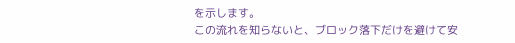を示します。
この流れを知らないと、ブロック落下だけを避けて安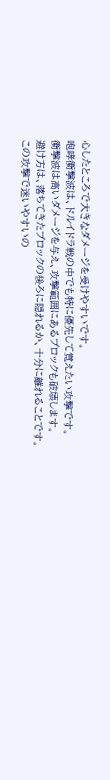心したところで大きなダメージを受けやすいです。
咆哮衝撃波は、ドルイドラ戦の中でも特に優先して覚えたい攻撃です。
衝撃波は高いダメージを与え、攻撃範囲にあるブロックも破壊します。
避け方は、落ちてきたブロックの後ろに隠れるか、十分に離れることです。
この攻撃で迷いやすいの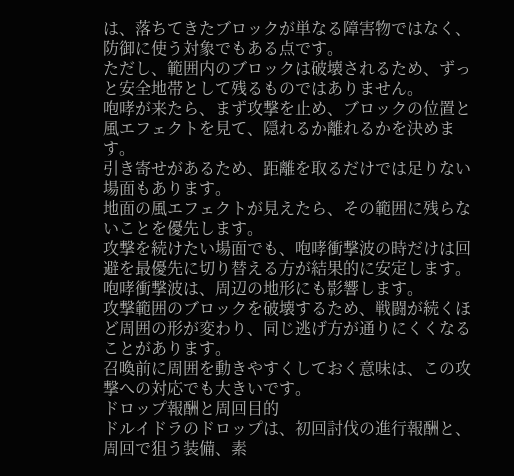は、落ちてきたブロックが単なる障害物ではなく、防御に使う対象でもある点です。
ただし、範囲内のブロックは破壊されるため、ずっと安全地帯として残るものではありません。
咆哮が来たら、まず攻撃を止め、ブロックの位置と風エフェクトを見て、隠れるか離れるかを決めます。
引き寄せがあるため、距離を取るだけでは足りない場面もあります。
地面の風エフェクトが見えたら、その範囲に残らないことを優先します。
攻撃を続けたい場面でも、咆哮衝撃波の時だけは回避を最優先に切り替える方が結果的に安定します。
咆哮衝撃波は、周辺の地形にも影響します。
攻撃範囲のブロックを破壊するため、戦闘が続くほど周囲の形が変わり、同じ逃げ方が通りにくくなることがあります。
召喚前に周囲を動きやすくしておく意味は、この攻撃への対応でも大きいです。
ドロップ報酬と周回目的
ドルイドラのドロップは、初回討伐の進行報酬と、周回で狙う装備、素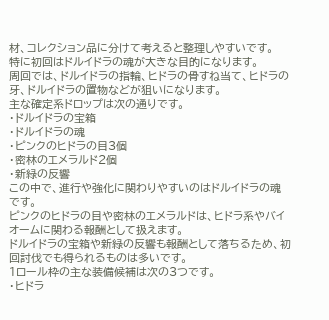材、コレクション品に分けて考えると整理しやすいです。
特に初回はドルイドラの魂が大きな目的になります。
周回では、ドルイドラの指輪、ヒドラの骨すね当て、ヒドラの牙、ドルイドラの置物などが狙いになります。
主な確定系ドロップは次の通りです。
・ドルイドラの宝箱
・ドルイドラの魂
・ピンクのヒドラの目3個
・密林のエメラルド2個
・新緑の反響
この中で、進行や強化に関わりやすいのはドルイドラの魂です。
ピンクのヒドラの目や密林のエメラルドは、ヒドラ系やバイオームに関わる報酬として扱えます。
ドルイドラの宝箱や新緑の反響も報酬として落ちるため、初回討伐でも得られるものは多いです。
1ロール枠の主な装備候補は次の3つです。
・ヒドラ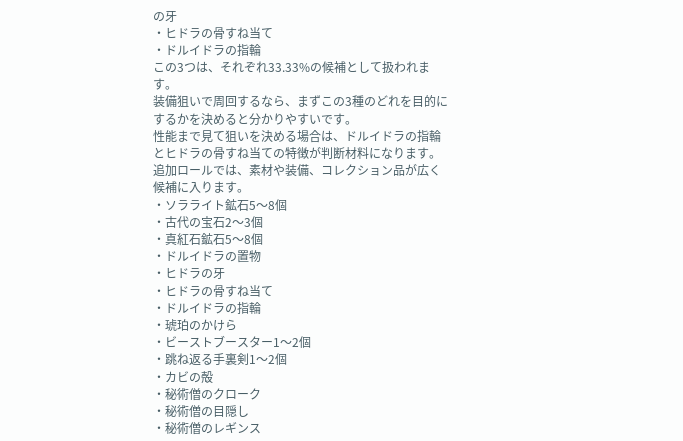の牙
・ヒドラの骨すね当て
・ドルイドラの指輪
この3つは、それぞれ33.33%の候補として扱われます。
装備狙いで周回するなら、まずこの3種のどれを目的にするかを決めると分かりやすいです。
性能まで見て狙いを決める場合は、ドルイドラの指輪とヒドラの骨すね当ての特徴が判断材料になります。
追加ロールでは、素材や装備、コレクション品が広く候補に入ります。
・ソラライト鉱石5〜8個
・古代の宝石2〜3個
・真紅石鉱石5〜8個
・ドルイドラの置物
・ヒドラの牙
・ヒドラの骨すね当て
・ドルイドラの指輪
・琥珀のかけら
・ビーストブースター1〜2個
・跳ね返る手裏剣1〜2個
・カビの殻
・秘術僧のクローク
・秘術僧の目隠し
・秘術僧のレギンス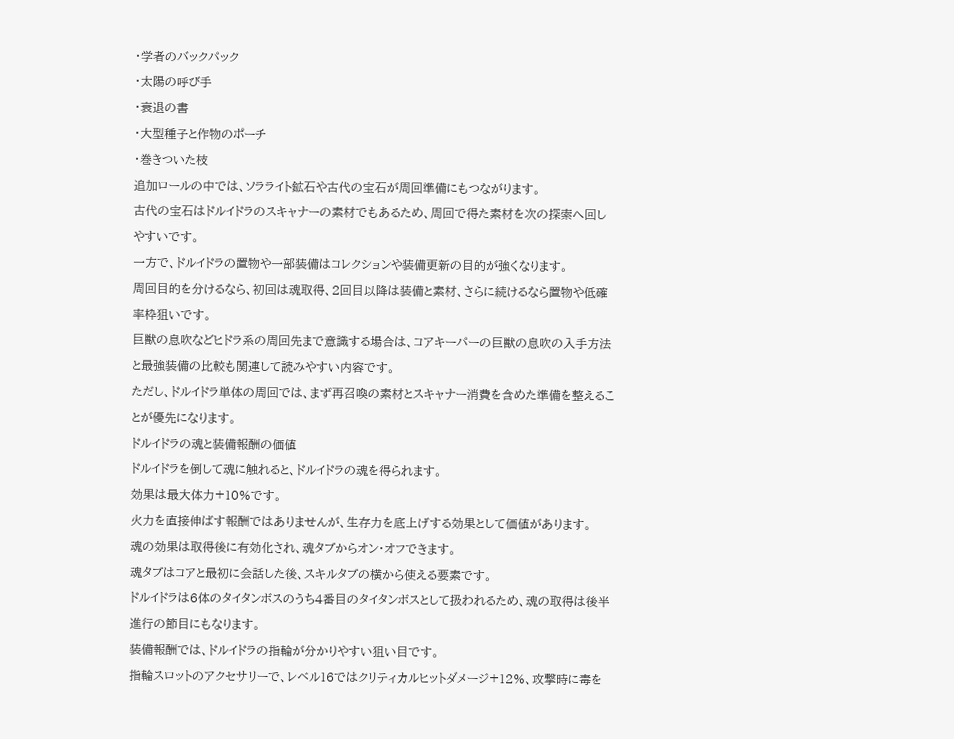・学者のバックパック
・太陽の呼び手
・衰退の書
・大型種子と作物のポーチ
・巻きついた枝
追加ロールの中では、ソラライト鉱石や古代の宝石が周回準備にもつながります。
古代の宝石はドルイドラのスキャナーの素材でもあるため、周回で得た素材を次の探索へ回しやすいです。
一方で、ドルイドラの置物や一部装備はコレクションや装備更新の目的が強くなります。
周回目的を分けるなら、初回は魂取得、2回目以降は装備と素材、さらに続けるなら置物や低確率枠狙いです。
巨獣の息吹などヒドラ系の周回先まで意識する場合は、コアキーパーの巨獣の息吹の入手方法と最強装備の比較も関連して読みやすい内容です。
ただし、ドルイドラ単体の周回では、まず再召喚の素材とスキャナー消費を含めた準備を整えることが優先になります。
ドルイドラの魂と装備報酬の価値
ドルイドラを倒して魂に触れると、ドルイドラの魂を得られます。
効果は最大体力+10%です。
火力を直接伸ばす報酬ではありませんが、生存力を底上げする効果として価値があります。
魂の効果は取得後に有効化され、魂タブからオン・オフできます。
魂タブはコアと最初に会話した後、スキルタブの横から使える要素です。
ドルイドラは6体のタイタンボスのうち4番目のタイタンボスとして扱われるため、魂の取得は後半進行の節目にもなります。
装備報酬では、ドルイドラの指輪が分かりやすい狙い目です。
指輪スロットのアクセサリーで、レベル16ではクリティカルヒットダメージ+12%、攻撃時に毒を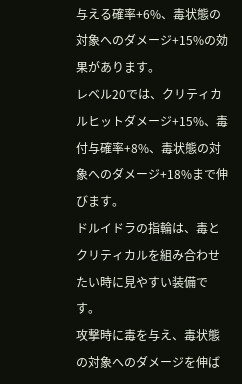与える確率+6%、毒状態の対象へのダメージ+15%の効果があります。
レベル20では、クリティカルヒットダメージ+15%、毒付与確率+8%、毒状態の対象へのダメージ+18%まで伸びます。
ドルイドラの指輪は、毒とクリティカルを組み合わせたい時に見やすい装備です。
攻撃時に毒を与え、毒状態の対象へのダメージを伸ば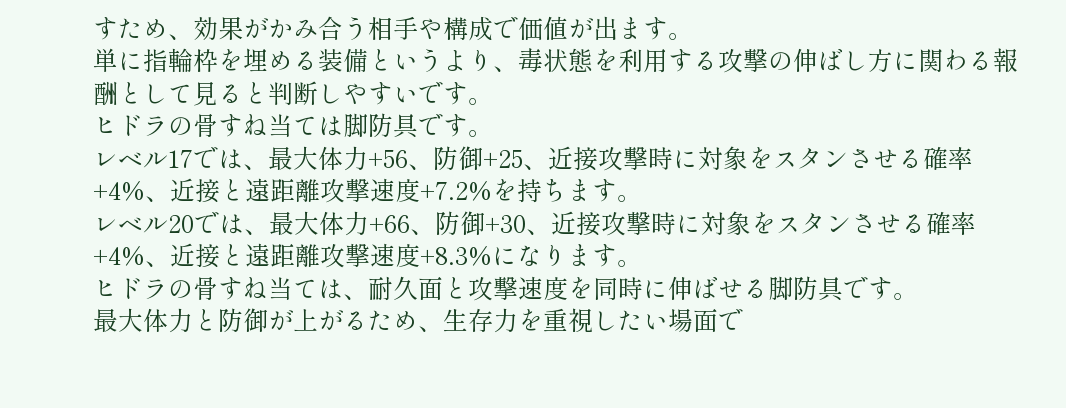すため、効果がかみ合う相手や構成で価値が出ます。
単に指輪枠を埋める装備というより、毒状態を利用する攻撃の伸ばし方に関わる報酬として見ると判断しやすいです。
ヒドラの骨すね当ては脚防具です。
レベル17では、最大体力+56、防御+25、近接攻撃時に対象をスタンさせる確率+4%、近接と遠距離攻撃速度+7.2%を持ちます。
レベル20では、最大体力+66、防御+30、近接攻撃時に対象をスタンさせる確率+4%、近接と遠距離攻撃速度+8.3%になります。
ヒドラの骨すね当ては、耐久面と攻撃速度を同時に伸ばせる脚防具です。
最大体力と防御が上がるため、生存力を重視したい場面で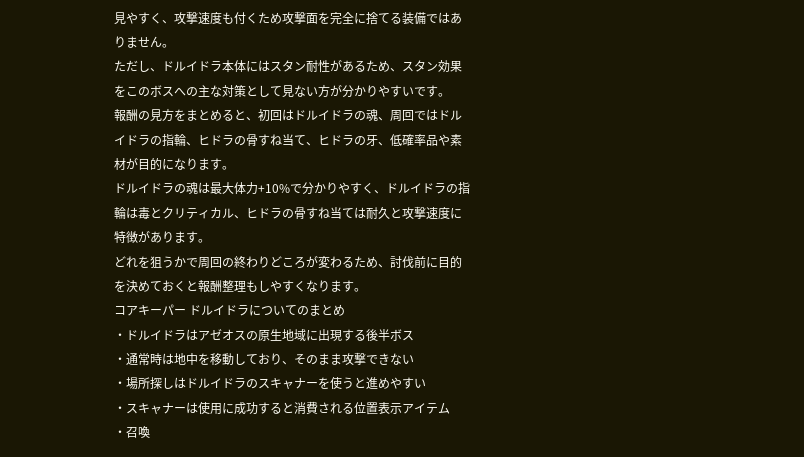見やすく、攻撃速度も付くため攻撃面を完全に捨てる装備ではありません。
ただし、ドルイドラ本体にはスタン耐性があるため、スタン効果をこのボスへの主な対策として見ない方が分かりやすいです。
報酬の見方をまとめると、初回はドルイドラの魂、周回ではドルイドラの指輪、ヒドラの骨すね当て、ヒドラの牙、低確率品や素材が目的になります。
ドルイドラの魂は最大体力+10%で分かりやすく、ドルイドラの指輪は毒とクリティカル、ヒドラの骨すね当ては耐久と攻撃速度に特徴があります。
どれを狙うかで周回の終わりどころが変わるため、討伐前に目的を決めておくと報酬整理もしやすくなります。
コアキーパー ドルイドラについてのまとめ
・ドルイドラはアゼオスの原生地域に出現する後半ボス
・通常時は地中を移動しており、そのまま攻撃できない
・場所探しはドルイドラのスキャナーを使うと進めやすい
・スキャナーは使用に成功すると消費される位置表示アイテム
・召喚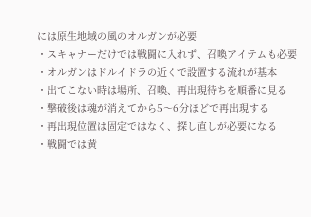には原生地域の風のオルガンが必要
・スキャナーだけでは戦闘に入れず、召喚アイテムも必要
・オルガンはドルイドラの近くで設置する流れが基本
・出てこない時は場所、召喚、再出現待ちを順番に見る
・撃破後は魂が消えてから5〜6分ほどで再出現する
・再出現位置は固定ではなく、探し直しが必要になる
・戦闘では黄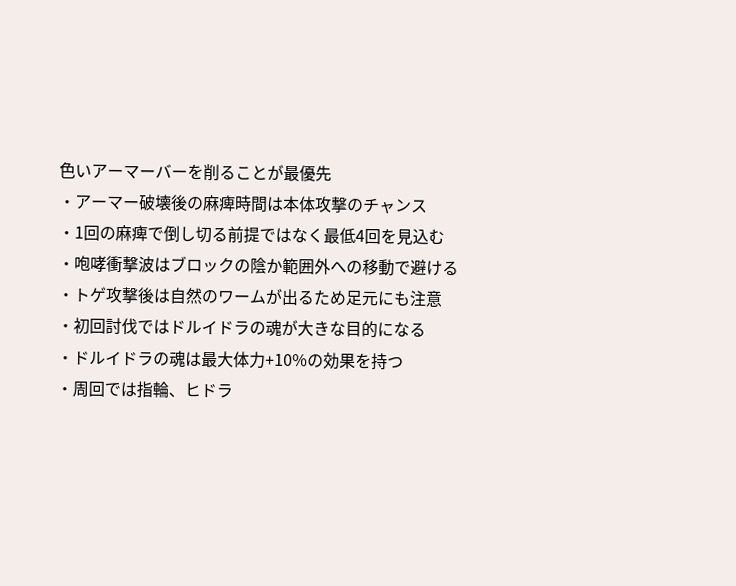色いアーマーバーを削ることが最優先
・アーマー破壊後の麻痺時間は本体攻撃のチャンス
・1回の麻痺で倒し切る前提ではなく最低4回を見込む
・咆哮衝撃波はブロックの陰か範囲外への移動で避ける
・トゲ攻撃後は自然のワームが出るため足元にも注意
・初回討伐ではドルイドラの魂が大きな目的になる
・ドルイドラの魂は最大体力+10%の効果を持つ
・周回では指輪、ヒドラ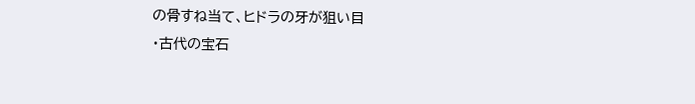の骨すね当て、ヒドラの牙が狙い目
・古代の宝石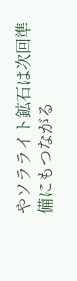やソラライト鉱石は次回準備にもつながる